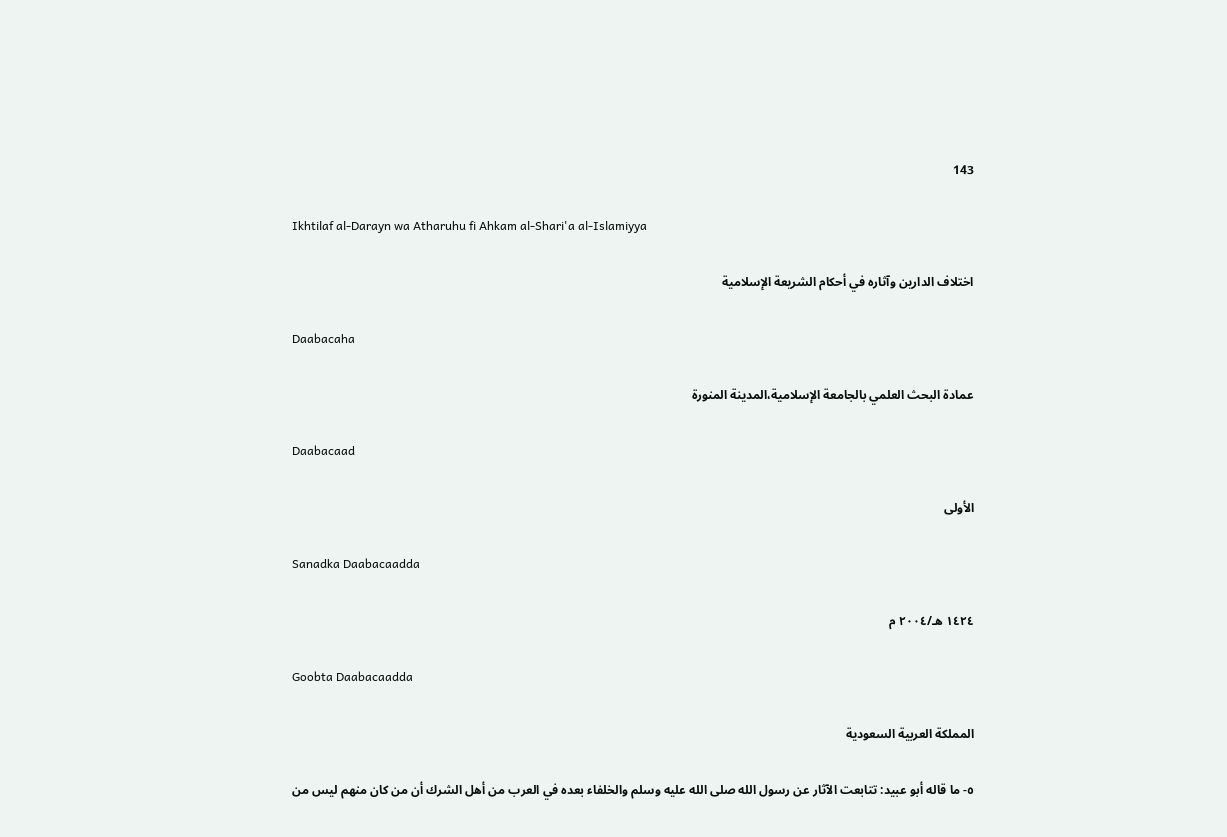143

Ikhtilaf al-Darayn wa Atharuhu fi Ahkam al-Shari'a al-Islamiyya

اختلاف الدارين وآثاره في أحكام الشريعة الإسلامية

Daabacaha

عمادة البحث العلمي بالجامعة الإسلامية،المدينة المنورة

Daabacaad

الأولى

Sanadka Daabacaadda

١٤٢٤ هـ/٢٠٠٤ م

Goobta Daabacaadda

المملكة العربية السعودية

٥- ما قاله أبو عبيد: تتابعت الآثار عن رسول الله صلى الله عليه وسلم والخلفاء بعده في العرب من أهل الشرك أن من كان منهم ليس من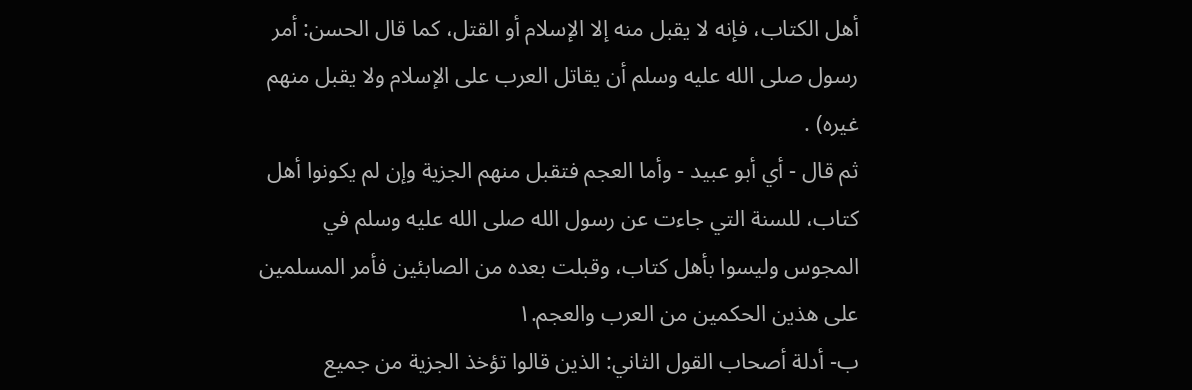أهل الكتاب، فإنه لا يقبل منه إلا الإسلام أو القتل، كما قال الحسن: أمر رسول صلى الله عليه وسلم أن يقاتل العرب على الإسلام ولا يقبل منهم غيره) .
ثم قال - أي أبو عبيد - وأما العجم فتقبل منهم الجزية وإن لم يكونوا أهل كتاب، للسنة التي جاءت عن رسول الله صلى الله عليه وسلم في المجوس وليسوا بأهل كتاب، وقبلت بعده من الصابئين فأمر المسلمين على هذين الحكمين من العرب والعجم.١
ب- أدلة أصحاب القول الثاني: الذين قالوا تؤخذ الجزية من جميع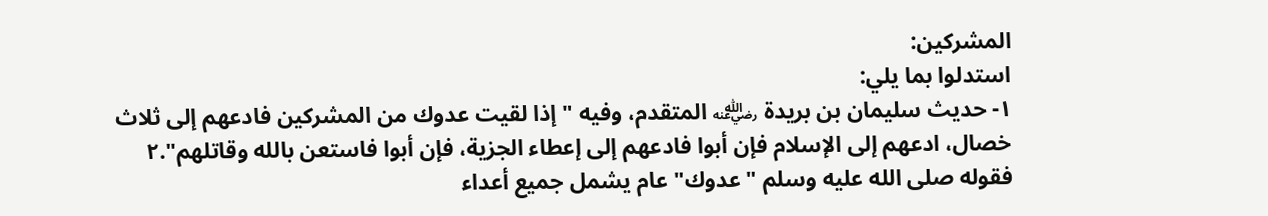المشركين:
استدلوا بما يلي:
١- حديث سليمان بن بريدة ﵁ المتقدم، وفيه "إذا لقيت عدوك من المشركين فادعهم إلى ثلاث خصال، ادعهم إلى الإسلام فإن أبوا فادعهم إلى إعطاء الجزية، فإن أبوا فاستعن بالله وقاتلهم".٢
فقوله صلى الله عليه وسلم "عدوك" عام يشمل جميع أعداء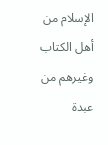الإسلام من أهل الكتاب وغيرهم من عبدة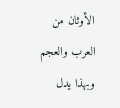الأوثان من العرب والعجم وبهذا يدل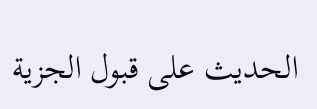الحديث على قبول الجزية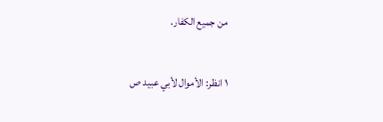من جميع الكفار.

١ انظر: الأموال لأبي عبيد ص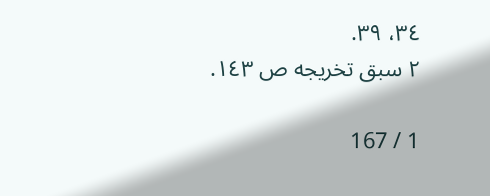٣٤، ٣٩.
٢ سبق تخريجه ص ١٤٣.

1 / 167